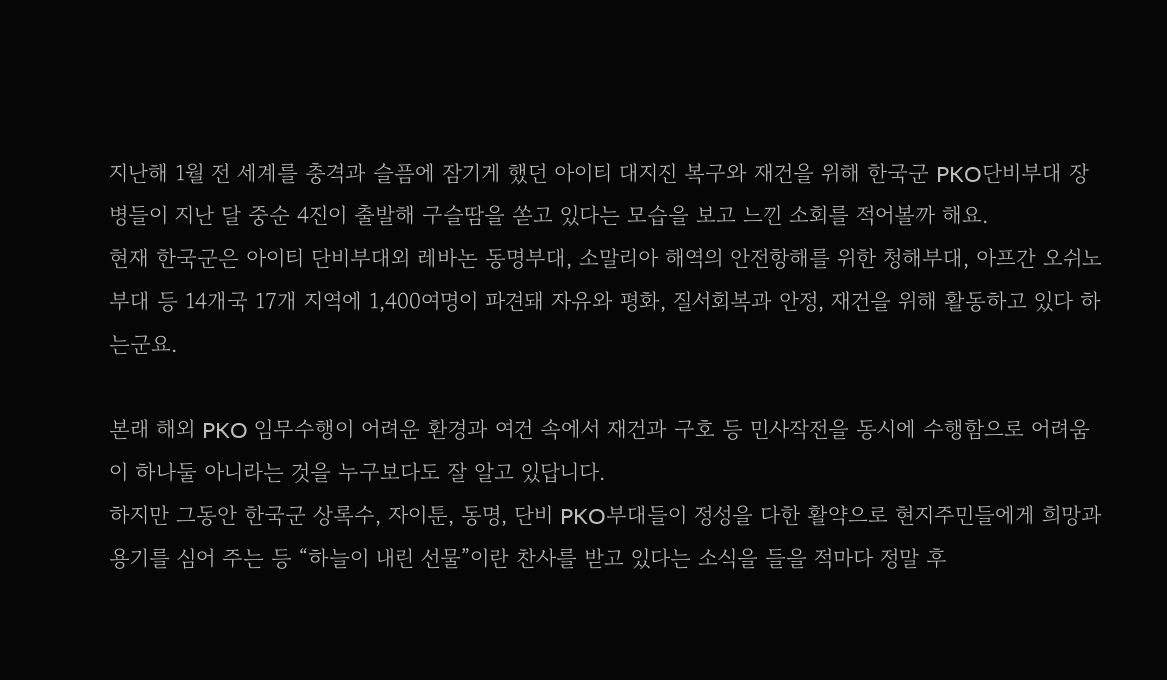지난해 1월 전 세계를 충격과 슬픔에 잠기게 했던 아이티 대지진 복구와 재건을 위해 한국군 PKO단비부대 장병들이 지난 달 중순 4진이 출발해 구슬땀을 쏟고 있다는 모습을 보고 느낀 소회를 적어볼까 해요.
현재 한국군은 아이티 단비부대외 레바논 동명부대, 소말리아 해역의 안전항해를 위한 청해부대, 아프간 오쉬노 부대 등 14개국 17개 지역에 1,400여명이 파견돼 자유와 평화, 질서회복과 안정, 재건을 위해 활동하고 있다 하는군요.

본래 해외 PKO 임무수행이 어려운 환경과 여건 속에서 재건과 구호 등 민사작전을 동시에 수행함으로 어려움이 하나둘 아니라는 것을 누구보다도 잘 알고 있답니다.
하지만 그동안 한국군 상록수, 자이툰, 동명, 단비 PKO부대들이 정성을 다한 활약으로 현지주민들에게 희망과 용기를 심어 주는 등 “하늘이 내린 선물”이란 찬사를 받고 있다는 소식을 들을 적마다 정말 후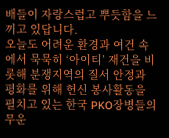배들이 자랑스럽고 뿌듯함을 느끼고 있답니다.
오늘도 어려운 환경과 여건 속에서 묵묵히 ‘아이티’ 재건을 비롯해 분쟁지역의 질서 안정과 평화를 위해 헌신 봉사활동을 펼치고 있는 한국 PKO장병들의 무운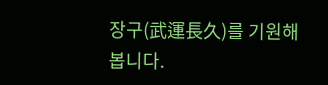장구(武運長久)를 기원해 봅니다.